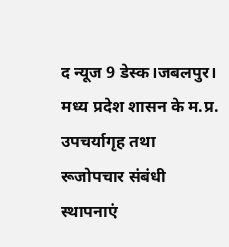द न्यूज 9 डेस्क।जबलपुर। मध्य प्रदेश शासन के म.प्र. उपचर्यागृह तथा रूजोपचार संबंधी स्थापनाएं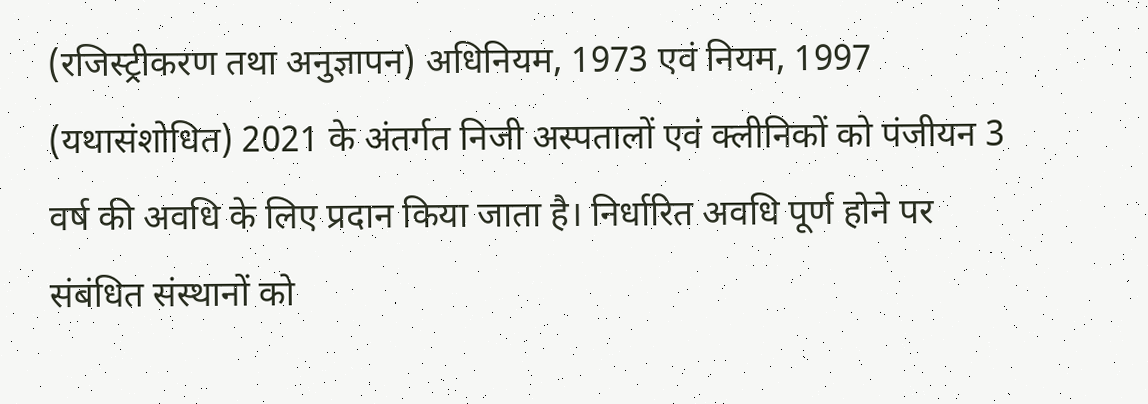(रजिस्ट्रीकरण तथा अनुज्ञापन) अधिनियम, 1973 एवं नियम, 1997 (यथासंशोधित) 2021 के अंतर्गत निजी अस्पतालों एवं क्लीनिकों को पंजीयन 3 वर्ष की अवधि के लिए प्रदान किया जाता है। निर्धारित अवधि पूर्ण होने पर संबंधित संस्थानों को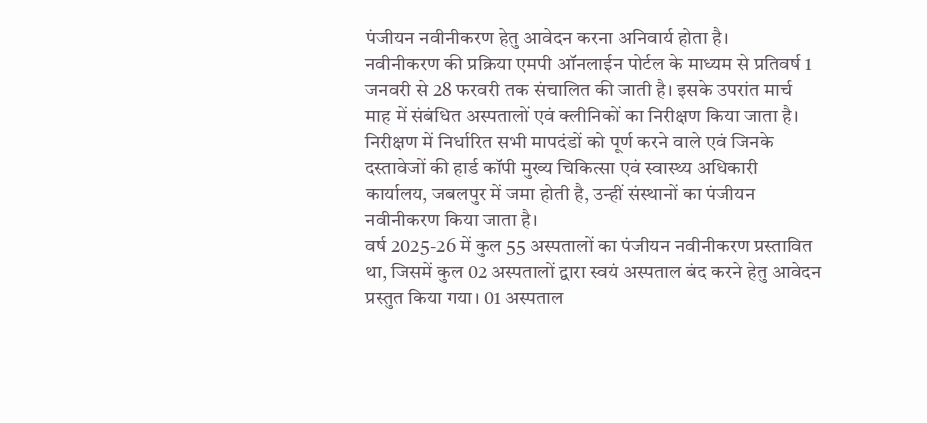पंजीयन नवीनीकरण हेतु आवेदन करना अनिवार्य होता है।
नवीनीकरण की प्रक्रिया एमपी ऑनलाईन पोर्टल के माध्यम से प्रतिवर्ष 1 जनवरी से 28 फरवरी तक संचालित की जाती है। इसके उपरांत मार्च माह में संबंधित अस्पतालों एवं क्लीनिकों का निरीक्षण किया जाता है। निरीक्षण में निर्धारित सभी मापदंडों को पूर्ण करने वाले एवं जिनके दस्तावेजों की हार्ड कॉपी मुख्य चिकित्सा एवं स्वास्थ्य अधिकारी कार्यालय, जबलपुर में जमा होती है, उन्हीं संस्थानों का पंजीयन नवीनीकरण किया जाता है।
वर्ष 2025-26 में कुल 55 अस्पतालों का पंजीयन नवीनीकरण प्रस्तावित था, जिसमें कुल 02 अस्पतालों द्वारा स्वयं अस्पताल बंद करने हेतु आवेदन प्रस्तुत किया गया। 01 अस्पताल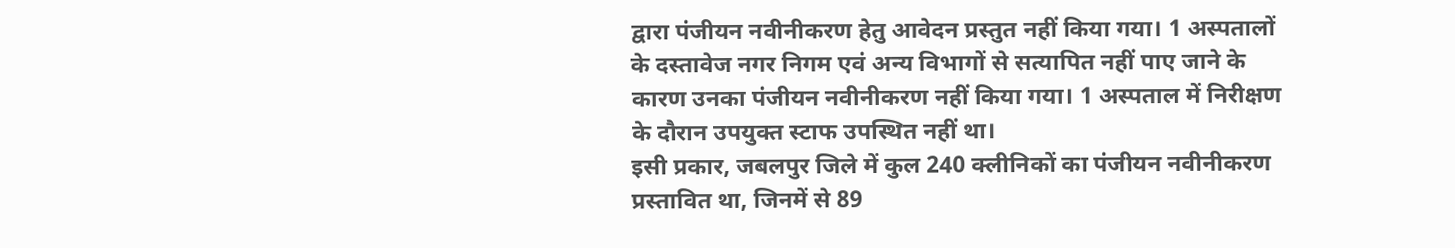द्वारा पंजीयन नवीनीकरण हेतु आवेदन प्रस्तुत नहीं किया गया। 1 अस्पतालों के दस्तावेज नगर निगम एवं अन्य विभागों से सत्यापित नहीं पाए जाने के कारण उनका पंजीयन नवीनीकरण नहीं किया गया। 1 अस्पताल में निरीक्षण के दौरान उपयुक्त स्टाफ उपस्थित नहीं था।
इसी प्रकार, जबलपुर जिले में कुल 240 क्लीनिकों का पंजीयन नवीनीकरण प्रस्तावित था, जिनमें से 89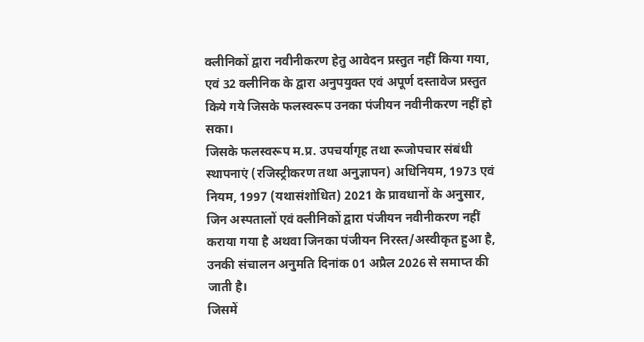क्लीनिकों द्वारा नवीनीकरण हेतु आवेदन प्रस्तुत नहीं किया गया, एवं 32 क्लीनिक के द्वारा अनुपयुक्त एवं अपूर्ण दस्तावेज प्रस्तुत किये गये जिसके फलस्वरूप उनका पंजीयन नवीनीकरण नहीं हो सका।
जिसके फलस्वरूप म.प्र. उपचर्यागृह तथा रूजोपचार संबंधी स्थापनाएं (रजिस्ट्रीकरण तथा अनुज्ञापन) अधिनियम, 1973 एवं नियम, 1997 (यथासंशोधित) 2021 के प्रावधानों के अनुसार, जिन अस्पतालों एवं क्लीनिकों द्वारा पंजीयन नवीनीकरण नहीं कराया गया है अथवा जिनका पंजीयन निरस्त/अस्वीकृत हुआ है, उनकी संचालन अनुमति दिनांक 01 अप्रैल 2026 से समाप्त की जाती है।
जिसमें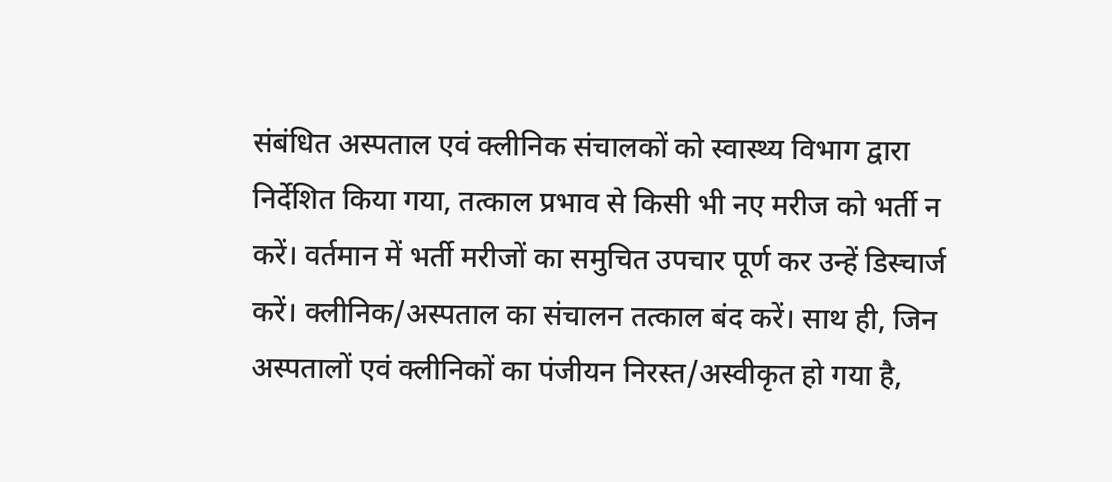संबंधित अस्पताल एवं क्लीनिक संचालकों को स्वास्थ्य विभाग द्वारा निर्देशित किया गया, तत्काल प्रभाव से किसी भी नए मरीज को भर्ती न करें। वर्तमान में भर्ती मरीजों का समुचित उपचार पूर्ण कर उन्हें डिस्चार्ज करें। क्लीनिक/अस्पताल का संचालन तत्काल बंद करें। साथ ही, जिन अस्पतालों एवं क्लीनिकों का पंजीयन निरस्त/अस्वीकृत हो गया है,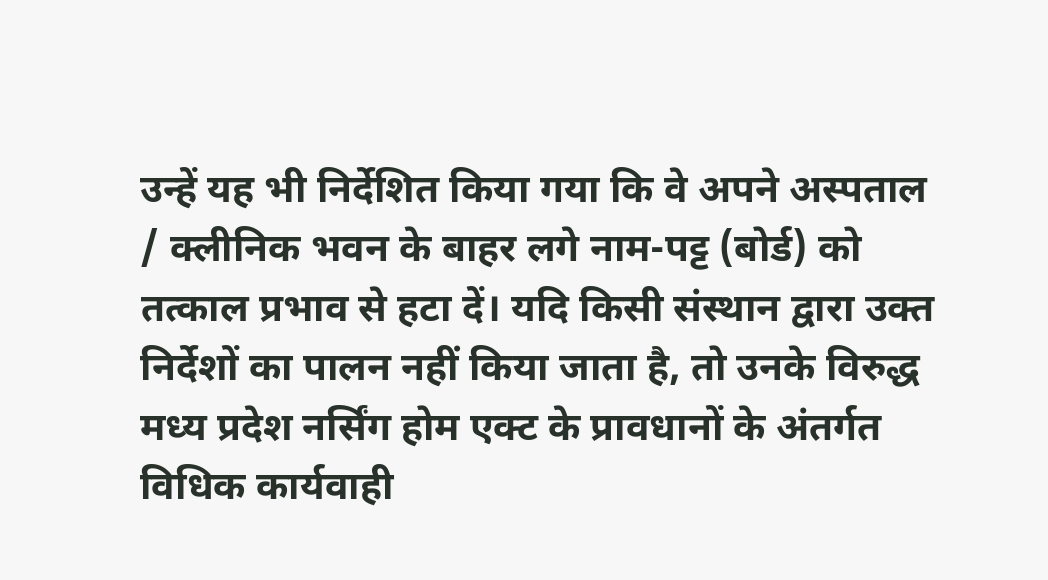उन्हें यह भी निर्देशित किया गया कि वे अपने अस्पताल / क्लीनिक भवन के बाहर लगे नाम-पट्ट (बोर्ड) को तत्काल प्रभाव से हटा दें। यदि किसी संस्थान द्वारा उक्त निर्देशों का पालन नहीं किया जाता है, तो उनके विरुद्ध मध्य प्रदेश नर्सिंग होम एक्ट के प्रावधानों के अंतर्गत विधिक कार्यवाही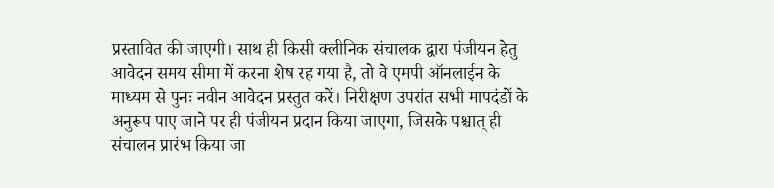प्रस्तावित की जाएगी। साथ ही किसी क्लीनिक संचालक द्वारा पंजीयन हेतु आवेदन समय सीमा में करना शेष रह गया है, तो वे एमपी ऑनलाईन के माध्यम से पुनः नवीन आवेदन प्रस्तुत करें। निरीक्षण उपरांत सभी मापदंडों के अनुरूप पाए जाने पर ही पंजीयन प्रदान किया जाएगा, जिसके पश्चात् ही संचालन प्रारंभ किया जा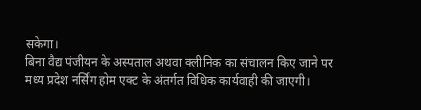सकेगा।
बिना वैद्य पंजीयन के अस्पताल अथवा क्लीनिक का संचालन किए जाने पर मध्य प्रदेश नर्सिंग होम एक्ट के अंतर्गत विधिक कार्यवाही की जाएगी।